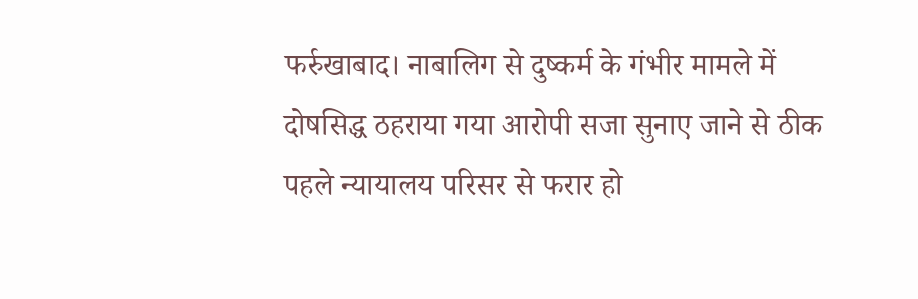फर्रुखाबाद। नाबालिग से दुष्कर्म के गंभीर मामले में दोषसिद्ध ठहराया गया आरोपी सजा सुनाए जाने से ठीक पहले न्यायालय परिसर से फरार हो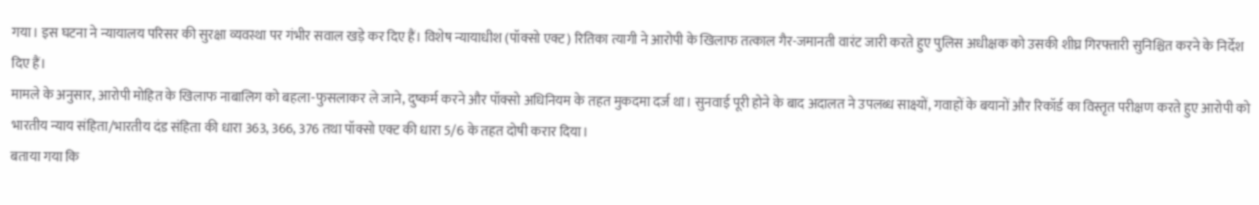गया। इस घटना ने न्यायालय परिसर की सुरक्षा व्यवस्था पर गंभीर सवाल खड़े कर दिए हैं। विशेष न्यायाधीश (पॉक्सो एक्ट) रितिका त्यागी ने आरोपी के खिलाफ तत्काल गैर-जमानती वारंट जारी करते हुए पुलिस अधीक्षक को उसकी शीघ्र गिरफ्तारी सुनिश्चित करने के निर्देश दिए हैं।
मामले के अनुसार, आरोपी मोहित के खिलाफ नाबालिग को बहला-फुसलाकर ले जाने, दुष्कर्म करने और पॉक्सो अधिनियम के तहत मुकदमा दर्ज था। सुनवाई पूरी होने के बाद अदालत ने उपलब्ध साक्ष्यों, गवाहों के बयानों और रिकॉर्ड का विस्तृत परीक्षण करते हुए आरोपी को भारतीय न्याय संहिता/भारतीय दंड संहिता की धारा 363, 366, 376 तथा पॉक्सो एक्ट की धारा 5/6 के तहत दोषी करार दिया।
बताया गया कि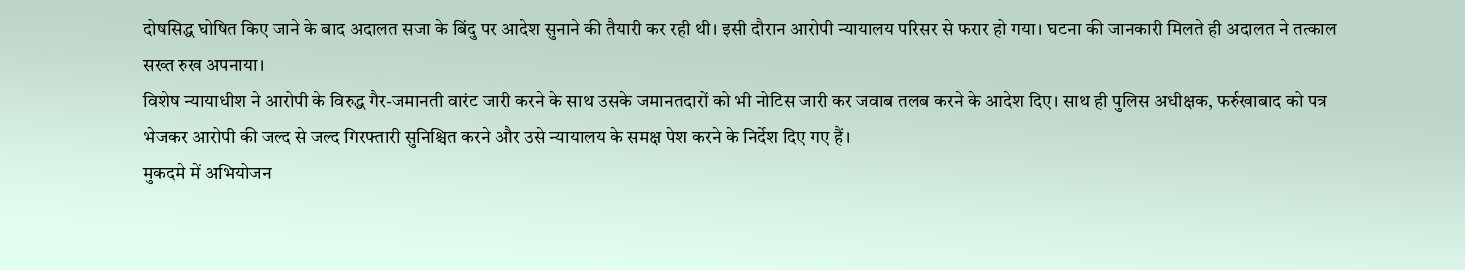दोषसिद्ध घोषित किए जाने के बाद अदालत सजा के बिंदु पर आदेश सुनाने की तैयारी कर रही थी। इसी दौरान आरोपी न्यायालय परिसर से फरार हो गया। घटना की जानकारी मिलते ही अदालत ने तत्काल सख्त रुख अपनाया।
विशेष न्यायाधीश ने आरोपी के विरुद्ध गैर-जमानती वारंट जारी करने के साथ उसके जमानतदारों को भी नोटिस जारी कर जवाब तलब करने के आदेश दिए। साथ ही पुलिस अधीक्षक, फर्रुखाबाद को पत्र भेजकर आरोपी की जल्द से जल्द गिरफ्तारी सुनिश्चित करने और उसे न्यायालय के समक्ष पेश करने के निर्देश दिए गए हैं।
मुकदमे में अभियोजन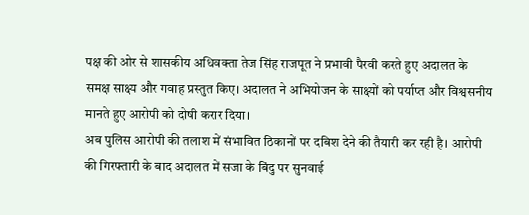पक्ष की ओर से शासकीय अधिवक्ता तेज सिंह राजपूत ने प्रभावी पैरवी करते हुए अदालत के समक्ष साक्ष्य और गवाह प्रस्तुत किए। अदालत ने अभियोजन के साक्ष्यों को पर्याप्त और विश्वसनीय मानते हुए आरोपी को दोषी करार दिया।
अब पुलिस आरोपी की तलाश में संभावित ठिकानों पर दबिश देने की तैयारी कर रही है। आरोपी की गिरफ्तारी के बाद अदालत में सजा के बिंदु पर सुनवाई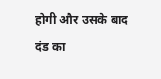होगी और उसके बाद दंड का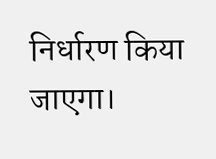निर्धारण किया जाएगा।